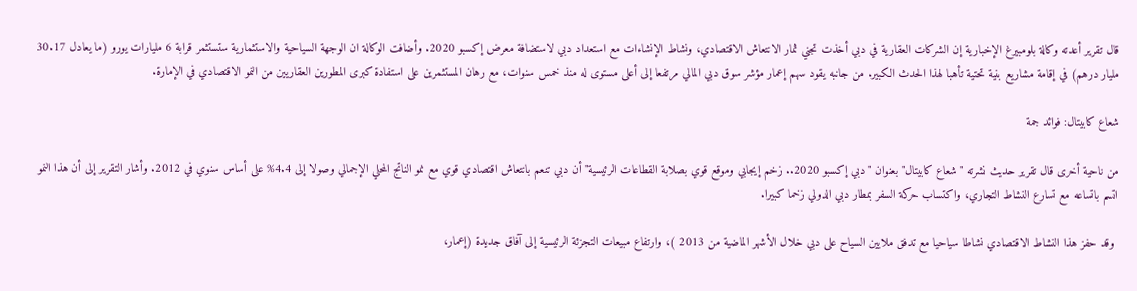قال تقرير أعدته وكالة بلومبيرغ الإخبارية إن الشركات العقارية في دبي أخذت تجني ثمار الانتعاش الاقتصادي، ونشاط الإنشاءات مع استعداد دبي لاستضافة معرض إكسبو 2020. وأضافت الوكالة ان الوجهة السياحية والاستثمارية ستستثمر قرابة 6 مليارات يورو (ما يعادل 30.17 مليار درهم) في إقامة مشاريع بنية تحتية تأهبا لهذا الحدث الكبير. من جانبه يقود سهم إعمار مؤشر سوق دبي المالي مرتفعا إلى أعلى مستوى له منذ خمس سنوات، مع رهان المستثمرين على استفادة كبرى المطورين العقاريين من النمو الاقتصادي في الإمارة.

شعاع كابيتال: فوائد جمة

من ناحية أخرى قال تقرير حديث نشرته "شعاع كابيتال" بعنوان "دبي إكسبو 2020.. زخم إيجابي وموقع قوي بصلابة القطاعات الرئيسية" أن دبي تنعم بانتعاش اقتصادي قوي مع نمو الناتج المحلي الإجمالي وصولا إلى 4.4% على أساس سنوي في 2012. وأشار التقرير إلى أن هذا النمو اتسم باتساعه مع تسارع النشاط التجاري، واكتساب حركة السفر بمطار دبي الدولي زخما كبيرا.

 وقد حفز هذا النشاط الاقتصادي نشاطا سياحيا مع تدفق ملايين السياح على دبي خلال الأشهر الماضية من 2013 )، وارتفاع مبيعات التجزئة الرئيسية إلى آفاق جديدة (إعمار،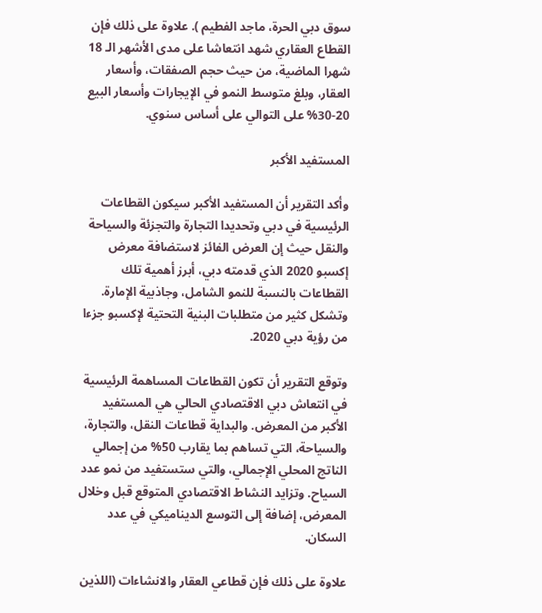سوق دبي الحرة، ماجد الفطيم ). علاوة على ذلك فإن القطاع العقاري شهد انتعاشا على مدى الأشهر الـ 18 شهرا الماضية، من حيث حجم الصفقات، وأسعار العقار، وبلغ متوسط النمو في الإيجارات وأسعار البيع 20-30% على التوالي على أساس سنوي.

المستفيد الأكبر

وأكد التقرير أن المستفيد الأكبر سيكون القطاعات الرئيسية في دبي وتحديدا التجارة والتجزئة والسياحة والنقل حيث إن العرض الفائز لاستضافة معرض إكسبو 2020 الذي قدمته دبي، أبرز أهمية تلك القطاعات بالنسبة للنمو الشامل، وجاذبية الإمارة. وتشكل كثير من متطلبات البنية التحتية لإكسبو جزءا من رؤية دبي 2020.

وتوقع التقرير أن تكون القطاعات المساهمة الرئيسية في انتعاش دبي الاقتصادي الحالي هي المستفيد الأكبر من المعرض. والبداية قطاعات النقل، والتجارة، والسياحة، التي تساهم بما يقارب 50% من إجمالي الناتج المحلي الإجمالي، والتي ستستفيد من نمو عدد السياح. وتزايد النشاط الاقتصادي المتوقع قبل وخلال المعرض، إضافة إلى التوسع الديناميكي في عدد السكان.

علاوة على ذلك فإن قطاعي العقار والانشاءات (اللذين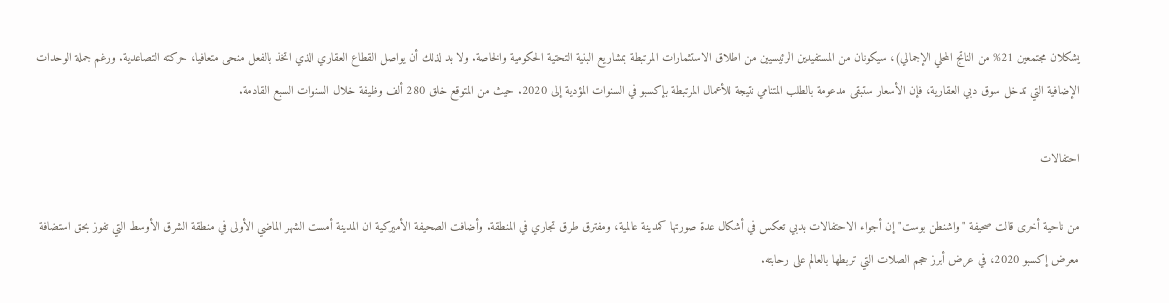يشكلان مجتمعين 21% من الناتج المحلي الإجمالي)، سيكونان من المستفيدين الرئيسيين من اطلاق الاستثمارات المرتبطة بمشاريع البنية التحتية الحكومية والخاصة. ولا بد لذلك أن يواصل القطاع العقاري الذي اتخذ بالفعل منحى متعافيا، حركته التصاعدية. ورغم جملة الوحدات الإضافية التي تدخل سوق دبي العقارية، فإن الأسعار ستبقى مدعومة بالطلب المتنامي نتيجة للأعمال المرتبطة بإكسبو في السنوات المؤدية إلى 2020. حيث من المتوقع خلق 280 ألف وظيفة خلال السنوات السبع القادمة.

احتفالات

من ناحية أخرى قالت صحيفة "واشنطن بوست" إن أجواء الاحتفالات بدبي تعكس في أشكال عدة صورتها كمدينة عالمية، ومفترق طرق تجاري في المنطقة. وأضافت الصحيفة الأميركية ان المدينة أمست الشهر الماضي الأولى في منطقة الشرق الأوسط التي تفوز بحق استضافة معرض إكسبو 2020، في عرض أبرز حجم الصلات التي تربطها بالعالم على رحابته.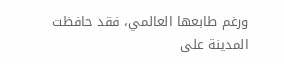ورغم طابعها العالمي، فقد حافظت المدينة على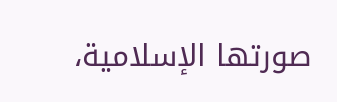صورتها الإسلامية،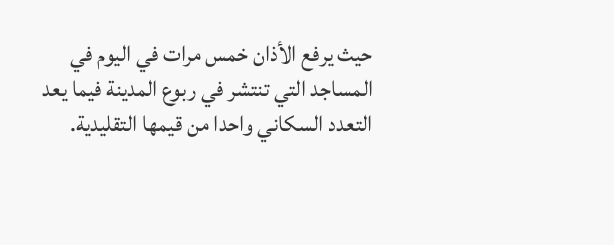حيث يرفع الأذان خمس مرات في اليوم في المساجد التي تنتشر في ربوع المدينة فيما يعد التعدد السكاني واحدا من قيمها التقليدية.